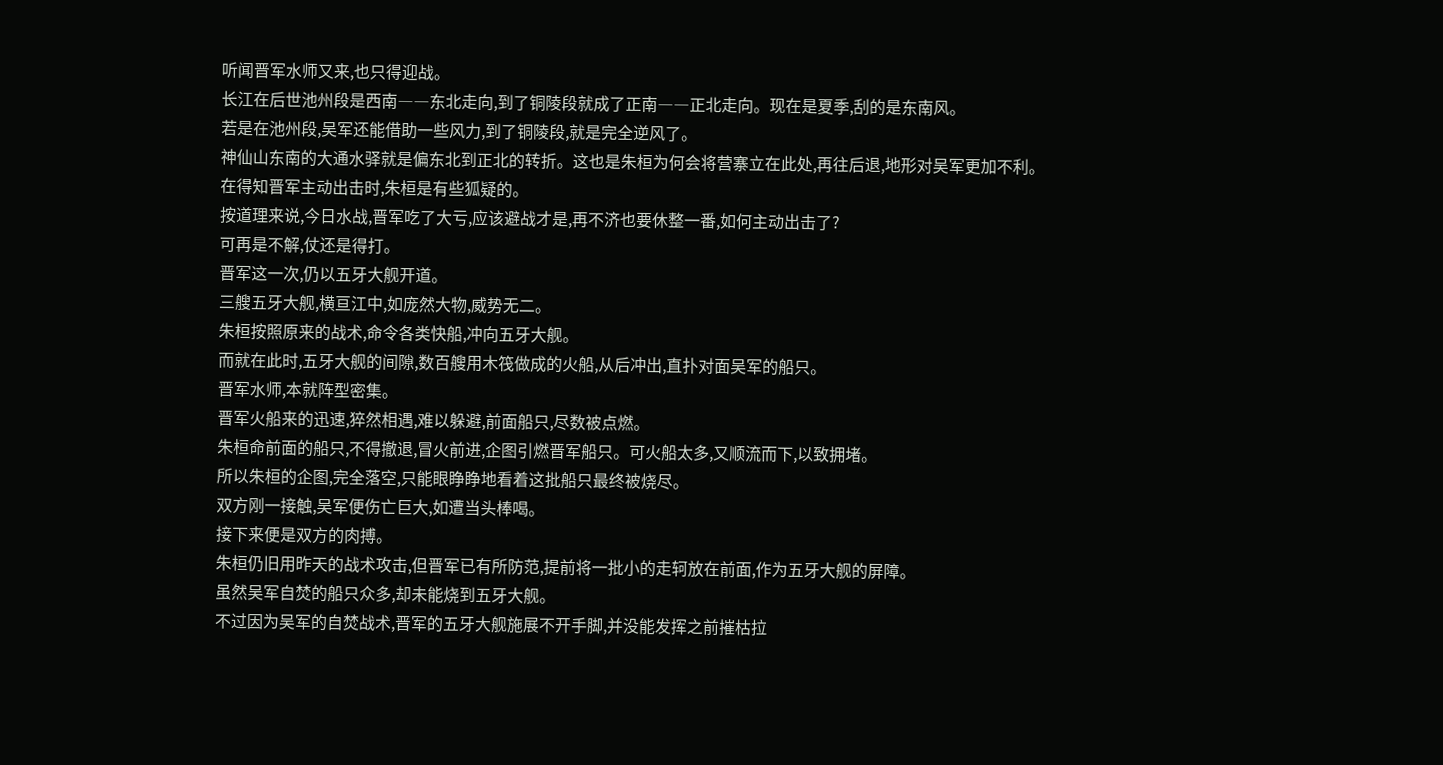听闻晋军水师又来,也只得迎战。
长江在后世池州段是西南――东北走向,到了铜陵段就成了正南――正北走向。现在是夏季,刮的是东南风。
若是在池州段,吴军还能借助一些风力,到了铜陵段,就是完全逆风了。
神仙山东南的大通水驿就是偏东北到正北的转折。这也是朱桓为何会将营寨立在此处,再往后退,地形对吴军更加不利。
在得知晋军主动出击时,朱桓是有些狐疑的。
按道理来说,今日水战,晋军吃了大亏,应该避战才是,再不济也要休整一番,如何主动出击了?
可再是不解,仗还是得打。
晋军这一次,仍以五牙大舰开道。
三艘五牙大舰,横亘江中,如庞然大物,威势无二。
朱桓按照原来的战术,命令各类快船,冲向五牙大舰。
而就在此时,五牙大舰的间隙,数百艘用木筏做成的火船,从后冲出,直扑对面吴军的船只。
晋军水师,本就阵型密集。
晋军火船来的迅速,猝然相遇,难以躲避,前面船只,尽数被点燃。
朱桓命前面的船只,不得撤退,冒火前进,企图引燃晋军船只。可火船太多,又顺流而下,以致拥堵。
所以朱桓的企图,完全落空,只能眼睁睁地看着这批船只最终被烧尽。
双方刚一接触,吴军便伤亡巨大,如遭当头棒喝。
接下来便是双方的肉搏。
朱桓仍旧用昨天的战术攻击,但晋军已有所防范,提前将一批小的走轲放在前面,作为五牙大舰的屏障。
虽然吴军自焚的船只众多,却未能烧到五牙大舰。
不过因为吴军的自焚战术,晋军的五牙大舰施展不开手脚,并没能发挥之前摧枯拉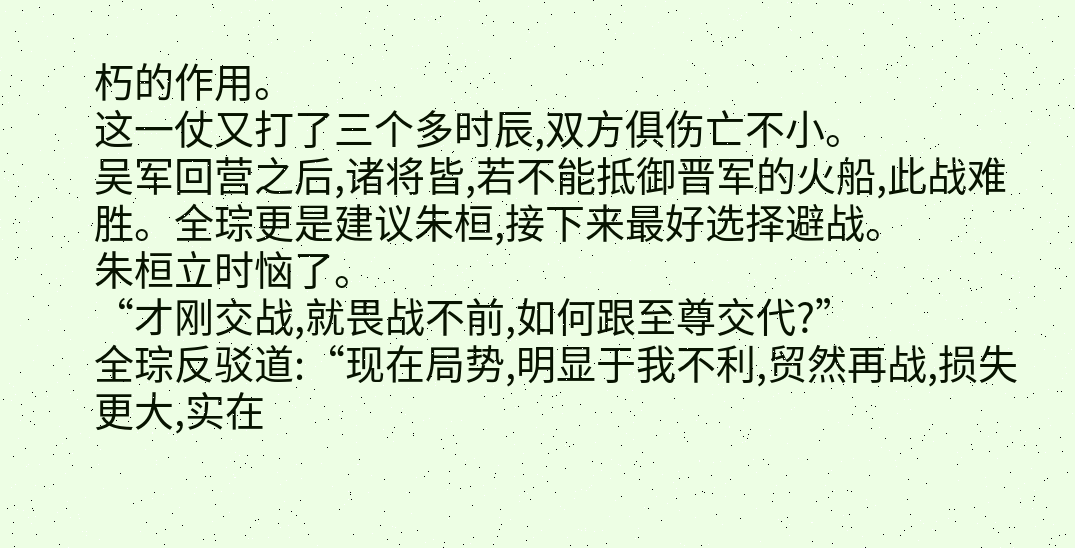朽的作用。
这一仗又打了三个多时辰,双方俱伤亡不小。
吴军回营之后,诸将皆,若不能抵御晋军的火船,此战难胜。全琮更是建议朱桓,接下来最好选择避战。
朱桓立时恼了。
“才刚交战,就畏战不前,如何跟至尊交代?”
全琮反驳道:“现在局势,明显于我不利,贸然再战,损失更大,实在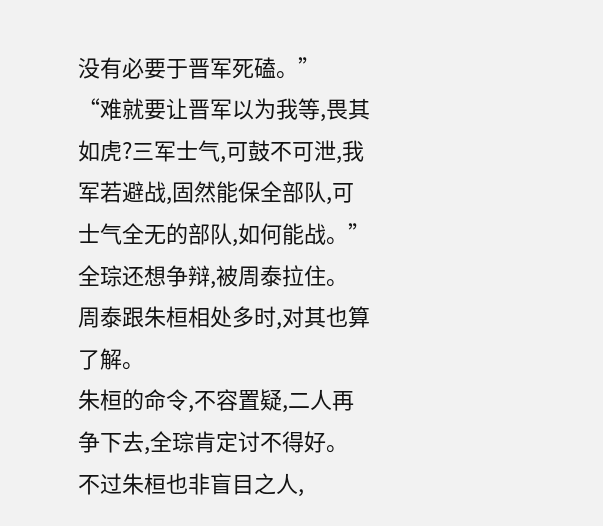没有必要于晋军死磕。”
“难就要让晋军以为我等,畏其如虎?三军士气,可鼓不可泄,我军若避战,固然能保全部队,可士气全无的部队,如何能战。”
全琮还想争辩,被周泰拉住。
周泰跟朱桓相处多时,对其也算了解。
朱桓的命令,不容置疑,二人再争下去,全琮肯定讨不得好。
不过朱桓也非盲目之人,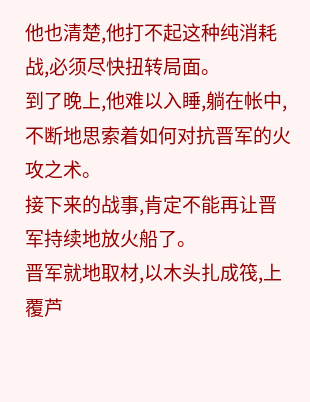他也清楚,他打不起这种纯消耗战,必须尽快扭转局面。
到了晚上,他难以入睡,躺在帐中,不断地思索着如何对抗晋军的火攻之术。
接下来的战事,肯定不能再让晋军持续地放火船了。
晋军就地取材,以木头扎成筏,上覆芦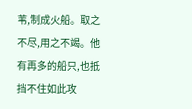苇,制成火船。取之不尽,用之不竭。他有再多的船只,也抵挡不住如此攻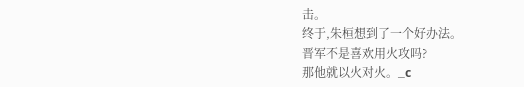击。
终于,朱桓想到了一个好办法。
晋军不是喜欢用火攻吗?
那他就以火对火。_c